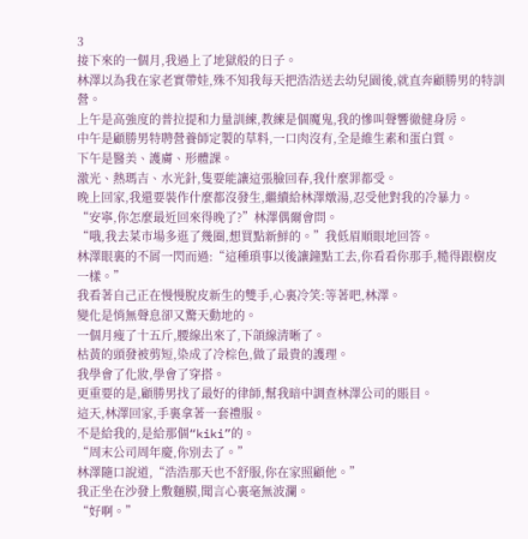3
接下來的一個月,我過上了地獄般的日子。
林澤以為我在家老實帶娃,殊不知我每天把浩浩送去幼兒園後,就直奔顧勝男的特訓營。
上午是高強度的普拉提和力量訓練,教練是個魔鬼,我的慘叫聲響徹健身房。
中午是顧勝男特聘營養師定製的草料,一口肉沒有,全是維生素和蛋白質。
下午是醫美、護膚、形體課。
激光、熱瑪吉、水光針,隻要能讓這張臉回春,我什麼罪都受。
晚上回家,我還要裝作什麼都沒發生,繼續給林澤燉湯,忍受他對我的冷暴力。
“安寧,你怎麼最近回來得晚了?”林澤偶爾會問。
“哦,我去菜市場多逛了幾圈,想買點新鮮的。”我低眉順眼地回答。
林澤眼裏的不屑一閃而過:“這種瑣事以後讓鐘點工去,你看看你那手,糙得跟樹皮一樣。”
我看著自己正在慢慢脫皮新生的雙手,心裏冷笑:等著吧,林澤。
變化是悄無聲息卻又驚天動地的。
一個月瘦了十五斤,腰線出來了,下頜線清晰了。
枯黃的頭發被剪短,染成了冷棕色,做了最貴的護理。
我學會了化妝,學會了穿搭。
更重要的是,顧勝男找了最好的律師,幫我暗中調查林澤公司的賬目。
這天,林澤回家,手裏拿著一套禮服。
不是給我的,是給那個“kiki”的。
“周末公司周年慶,你別去了。”
林澤隨口說道,“浩浩那天也不舒服,你在家照顧他。”
我正坐在沙發上敷麵膜,聞言心裏毫無波瀾。
“好啊。”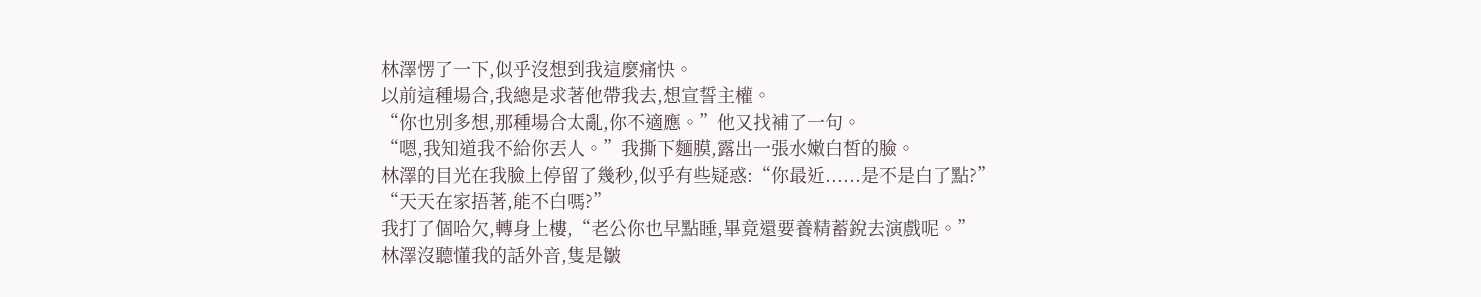林澤愣了一下,似乎沒想到我這麼痛快。
以前這種場合,我總是求著他帶我去,想宣誓主權。
“你也別多想,那種場合太亂,你不適應。”他又找補了一句。
“嗯,我知道我不給你丟人。”我撕下麵膜,露出一張水嫩白皙的臉。
林澤的目光在我臉上停留了幾秒,似乎有些疑惑:“你最近......是不是白了點?”
“天天在家捂著,能不白嗎?”
我打了個哈欠,轉身上樓,“老公你也早點睡,畢竟還要養精蓄銳去演戲呢。”
林澤沒聽懂我的話外音,隻是皺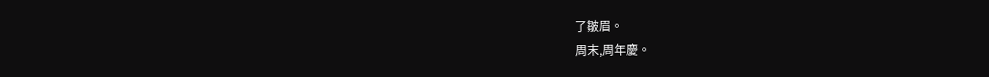了皺眉。
周末,周年慶。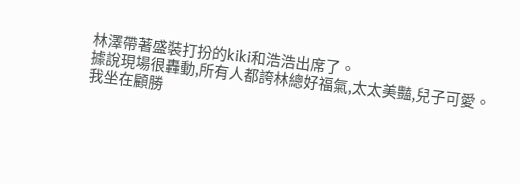林澤帶著盛裝打扮的kiki和浩浩出席了。
據說現場很轟動,所有人都誇林總好福氣,太太美豔,兒子可愛。
我坐在顧勝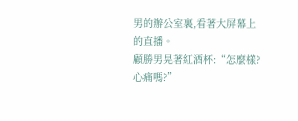男的辦公室裏,看著大屏幕上的直播。
顧勝男晃著紅酒杯:“怎麼樣?心痛嗎?”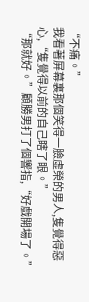“不痛。”
我看著屏幕裏那個笑得一臉虛榮的男人,隻覺得惡心,“隻覺得以前的自己瞎了眼。”
“那就好。”顧勝男打了個響指,“好戲開場了。”